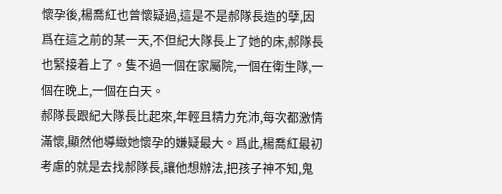懷孕後,楊喬紅也曾懷疑過,這是不是郝隊長造的孽,因爲在這之前的某一天,不但紀大隊長上了她的床,郝隊長也緊接着上了。隻不過一個在家屬院,一個在衛生隊,一個在晚上,一個在白天。
郝隊長跟紀大隊長比起來,年輕且精力充沛,每次都激情滿懷,顯然他導緻她懷孕的嫌疑最大。爲此,楊喬紅最初考慮的就是去找郝隊長,讓他想辦法,把孩子神不知,鬼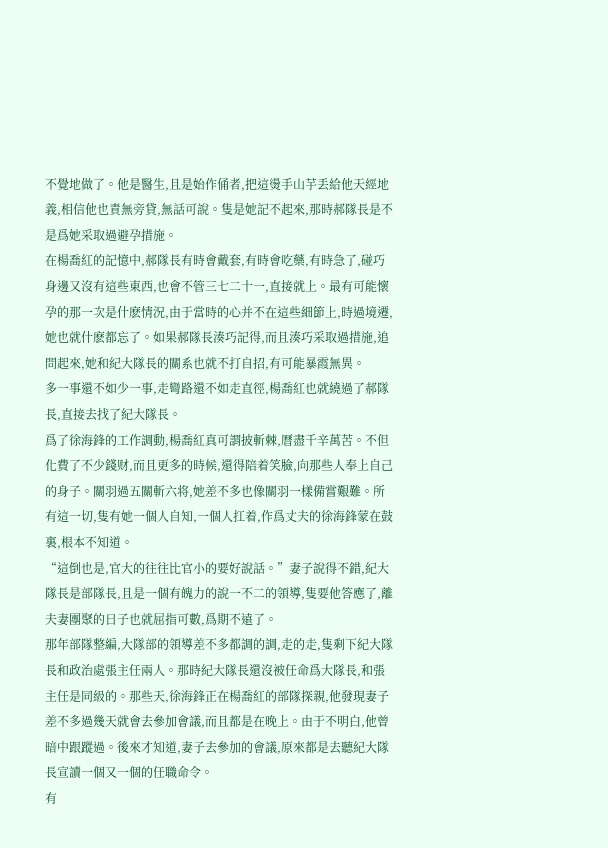不覺地做了。他是醫生,且是始作俑者,把這燙手山芋丢給他天經地義,相信他也責無旁貸,無話可說。隻是她記不起來,那時郝隊長是不是爲她采取過避孕措施。
在楊喬紅的記憶中,郝隊長有時會戴套,有時會吃藥,有時急了,碰巧身邊又沒有這些東西,也會不管三七二十一,直接就上。最有可能懷孕的那一次是什麽情況,由于當時的心并不在這些細節上,時過境遷,她也就什麽都忘了。如果郝隊長湊巧記得,而且湊巧采取過措施,追問起來,她和紀大隊長的關系也就不打自招,有可能暴霞無異。
多一事還不如少一事,走彎路還不如走直徑,楊喬紅也就繞過了郝隊長,直接去找了紀大隊長。
爲了徐海鋒的工作調動,楊喬紅真可謂披斬棘,曆盡千辛萬苦。不但化費了不少錢财,而且更多的時候,還得陪着笑臉,向那些人奉上自己的身子。關羽過五關斬六将,她差不多也像關羽一樣備嘗艱難。所有這一切,隻有她一個人自知,一個人扛着,作爲丈夫的徐海鋒蒙在鼓裏,根本不知道。
“這倒也是,官大的往往比官小的要好說話。”妻子說得不錯,紀大隊長是部隊長,且是一個有魄力的說一不二的領導,隻要他答應了,離夫妻團聚的日子也就屈指可數,爲期不遠了。
那年部隊整編,大隊部的領導差不多都調的調,走的走,隻剩下紀大隊長和政治處張主任兩人。那時紀大隊長還沒被任命爲大隊長,和張主任是同級的。那些天,徐海鋒正在楊喬紅的部隊探親,他發現妻子差不多過幾天就會去參加會議,而且都是在晚上。由于不明白,他曾暗中跟蹤過。後來才知道,妻子去參加的會議,原來都是去聽紀大隊長宣讀一個又一個的任職命令。
有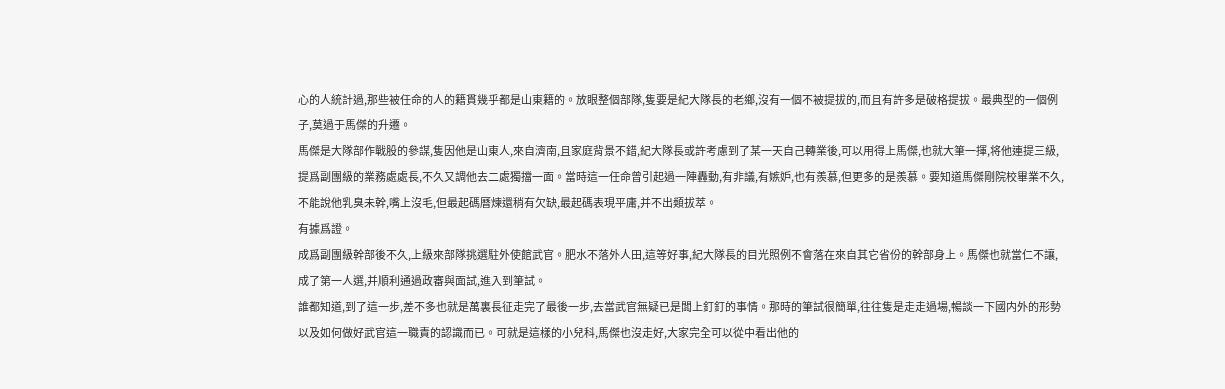心的人統計過,那些被任命的人的籍貫幾乎都是山東籍的。放眼整個部隊,隻要是紀大隊長的老鄉,沒有一個不被提拔的,而且有許多是破格提拔。最典型的一個例子,莫過于馬傑的升遷。
馬傑是大隊部作戰股的參謀,隻因他是山東人,來自濟南,且家庭背景不錯,紀大隊長或許考慮到了某一天自己轉業後,可以用得上馬傑,也就大筆一揮,将他連提三級,提爲副團級的業務處處長,不久又調他去二處獨擋一面。當時這一任命曾引起過一陣轟動,有非議,有嫉妒,也有羨慕,但更多的是羨慕。要知道馬傑剛院校畢業不久,不能說他乳臭未幹,嘴上沒毛,但最起碼曆煉還稍有欠缺,最起碼表現平庸,并不出類拔萃。
有據爲證。
成爲副團級幹部後不久,上級來部隊挑選駐外使館武官。肥水不落外人田,這等好事,紀大隊長的目光照例不會落在來自其它省份的幹部身上。馬傑也就當仁不讓,成了第一人選,并順利通過政審與面試,進入到筆試。
誰都知道,到了這一步,差不多也就是萬裏長征走完了最後一步,去當武官無疑已是闆上釘釘的事情。那時的筆試很簡單,往往隻是走走過場,暢談一下國内外的形勢以及如何做好武官這一職責的認識而已。可就是這樣的小兒科,馬傑也沒走好,大家完全可以從中看出他的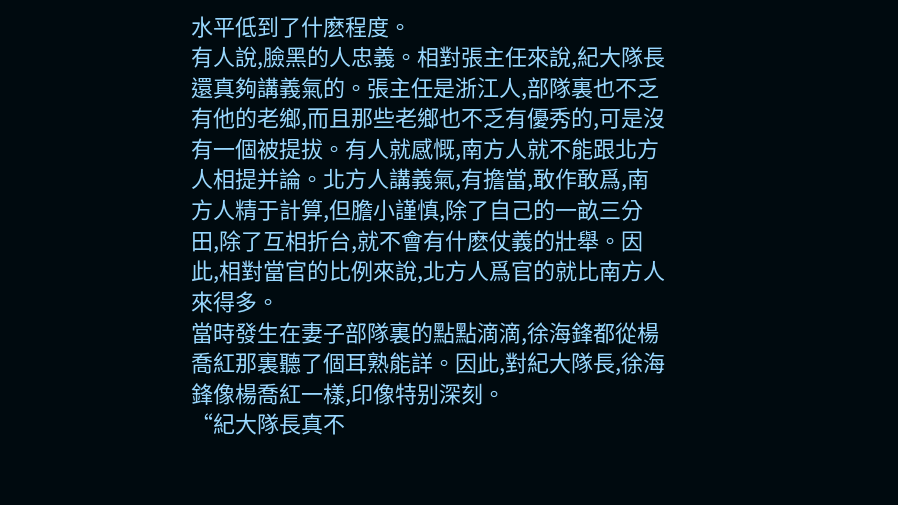水平低到了什麽程度。
有人說,臉黑的人忠義。相對張主任來說,紀大隊長還真夠講義氣的。張主任是浙江人,部隊裏也不乏有他的老鄉,而且那些老鄉也不乏有優秀的,可是沒有一個被提拔。有人就感慨,南方人就不能跟北方人相提并論。北方人講義氣,有擔當,敢作敢爲,南方人精于計算,但膽小謹慎,除了自己的一畝三分田,除了互相折台,就不會有什麽仗義的壯舉。因此,相對當官的比例來說,北方人爲官的就比南方人來得多。
當時發生在妻子部隊裏的點點滴滴,徐海鋒都從楊喬紅那裏聽了個耳熟能詳。因此,對紀大隊長,徐海鋒像楊喬紅一樣,印像特别深刻。
“紀大隊長真不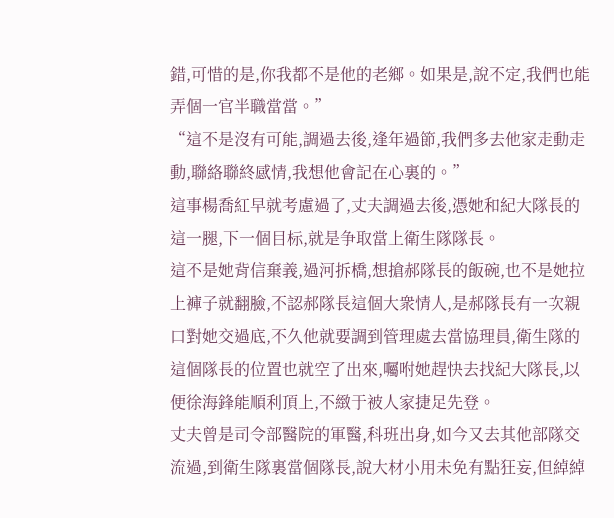錯,可惜的是,你我都不是他的老鄉。如果是,說不定,我們也能弄個一官半職當當。”
“這不是沒有可能,調過去後,逢年過節,我們多去他家走動走動,聯絡聯終感情,我想他會記在心裏的。”
這事楊喬紅早就考慮過了,丈夫調過去後,憑她和紀大隊長的這一腿,下一個目标,就是争取當上衛生隊隊長。
這不是她背信棄義,過河拆橋,想搶郝隊長的飯碗,也不是她拉上褲子就翻臉,不認郝隊長這個大衆情人,是郝隊長有一次親口對她交過底,不久他就要調到管理處去當協理員,衛生隊的這個隊長的位置也就空了出來,囑咐她趕快去找紀大隊長,以便徐海鋒能順利頂上,不緻于被人家捷足先登。
丈夫曾是司令部醫院的軍醫,科班出身,如今又去其他部隊交流過,到衛生隊裏當個隊長,說大材小用未免有點狂妄,但綽綽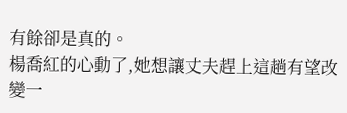有餘卻是真的。
楊喬紅的心動了,她想讓丈夫趕上這趟有望改變一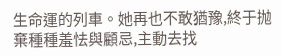生命運的列車。她再也不敢猶豫,終于抛棄種種羞怯與顧忌,主動去找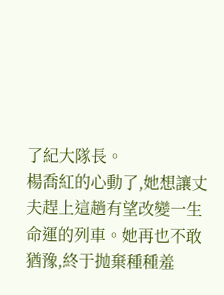了紀大隊長。
楊喬紅的心動了,她想讓丈夫趕上這趟有望改變一生命運的列車。她再也不敢猶豫,終于抛棄種種羞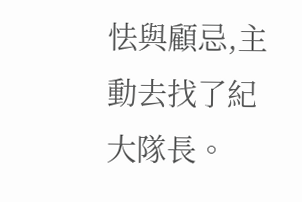怯與顧忌,主動去找了紀大隊長。